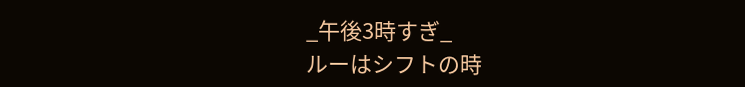_午後3時すぎ_
ルーはシフトの時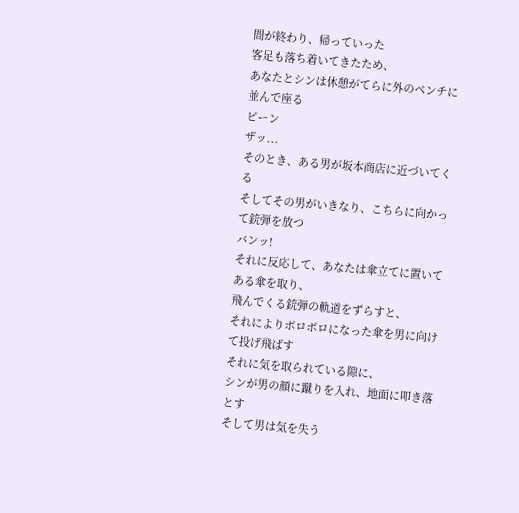間が終わり、帰っていった
客足も落ち着いてきたため、
あなたとシンは休憩がてらに外のベンチに並んで座る
ピーン
ザッ...
そのとき、ある男が坂本商店に近づいてくる
そしてその男がいきなり、こちらに向かって銃弾を放つ
バンッ!
それに反応して、あなたは傘立てに置いてある傘を取り、
飛んでくる銃弾の軌道をずらすと、
それによりボロボロになった傘を男に向けて投げ飛ばす
それに気を取られている隙に、
シンが男の顔に蹴りを入れ、地面に叩き落とす
そして男は気を失う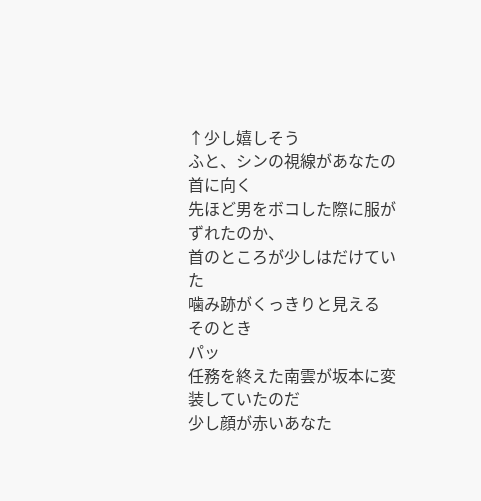↑少し嬉しそう
ふと、シンの視線があなたの首に向く
先ほど男をボコした際に服がずれたのか、
首のところが少しはだけていた
噛み跡がくっきりと見える
そのとき
パッ
任務を終えた南雲が坂本に変装していたのだ
少し顔が赤いあなた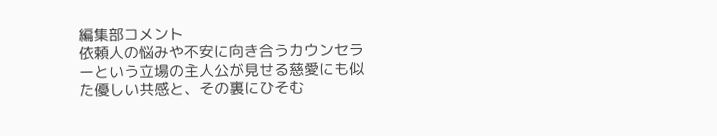編集部コメント
依頼人の悩みや不安に向き合うカウンセラーという立場の主人公が見せる慈愛にも似た優しい共感と、その裏にひそむ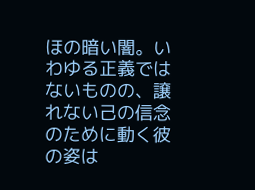ほの暗い闇。いわゆる正義ではないものの、譲れない己の信念のために動く彼の姿は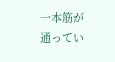一本筋が通ってい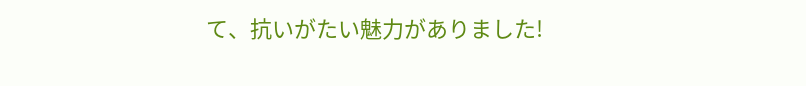て、抗いがたい魅力がありました!